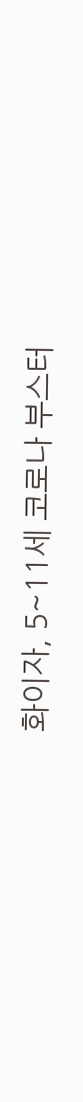화이자, 5~11세 코로나 부스터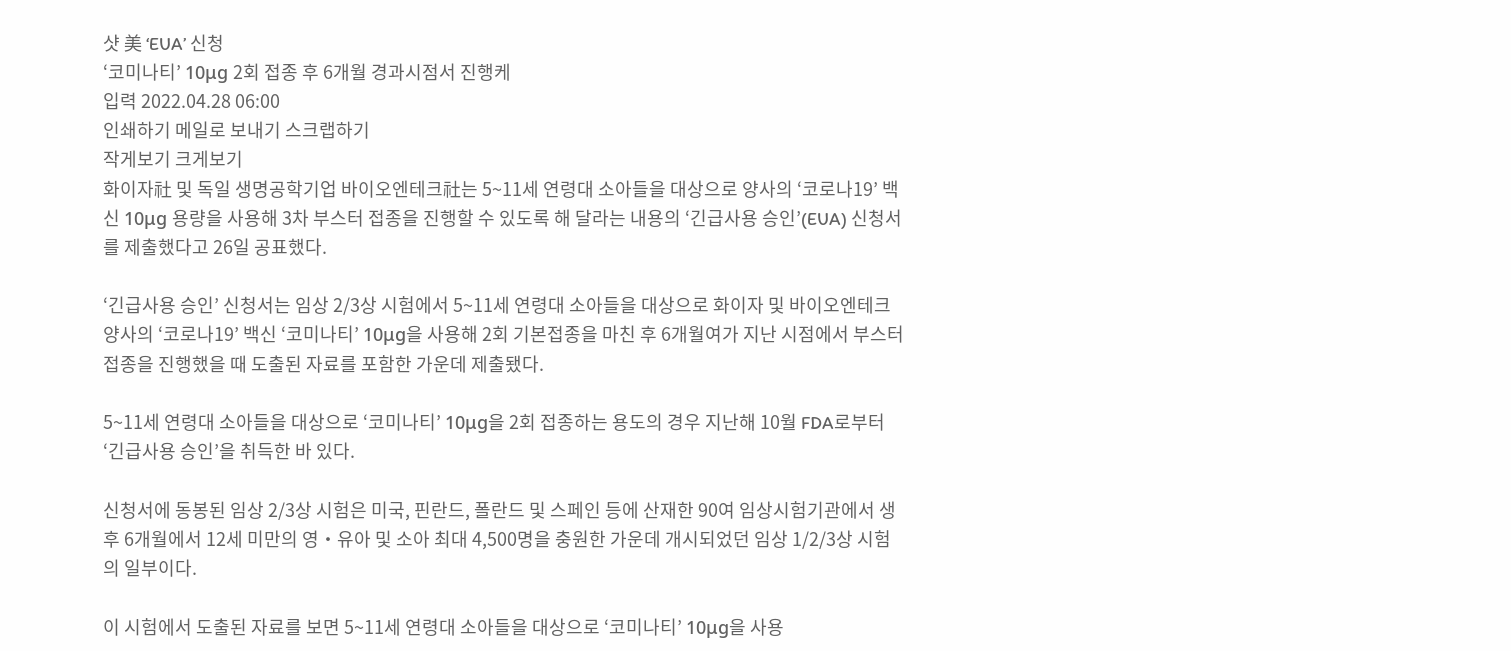샷 美 ‘EUA’ 신청
‘코미나티’ 10μg 2회 접종 후 6개월 경과시점서 진행케
입력 2022.04.28 06:00
인쇄하기 메일로 보내기 스크랩하기
작게보기 크게보기
화이자社 및 독일 생명공학기업 바이오엔테크社는 5~11세 연령대 소아들을 대상으로 양사의 ‘코로나19’ 백신 10μg 용량을 사용해 3차 부스터 접종을 진행할 수 있도록 해 달라는 내용의 ‘긴급사용 승인’(EUA) 신청서를 제출했다고 26일 공표했다.

‘긴급사용 승인’ 신청서는 임상 2/3상 시험에서 5~11세 연령대 소아들을 대상으로 화이자 및 바이오엔테크 양사의 ‘코로나19’ 백신 ‘코미나티’ 10μg을 사용해 2회 기본접종을 마친 후 6개월여가 지난 시점에서 부스터 접종을 진행했을 때 도출된 자료를 포함한 가운데 제출됐다.

5~11세 연령대 소아들을 대상으로 ‘코미나티’ 10μg을 2회 접종하는 용도의 경우 지난해 10월 FDA로부터 ‘긴급사용 승인’을 취득한 바 있다.

신청서에 동봉된 임상 2/3상 시험은 미국, 핀란드, 폴란드 및 스페인 등에 산재한 90여 임상시험기관에서 생후 6개월에서 12세 미만의 영‧유아 및 소아 최대 4,500명을 충원한 가운데 개시되었던 임상 1/2/3상 시험의 일부이다.

이 시험에서 도출된 자료를 보면 5~11세 연령대 소아들을 대상으로 ‘코미나티’ 10μg을 사용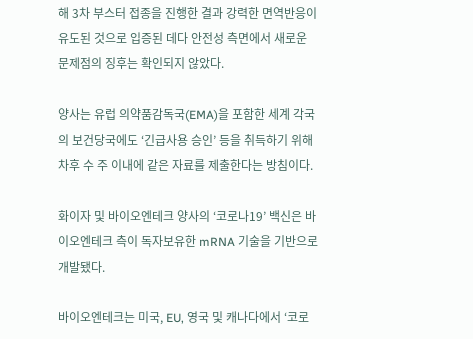해 3차 부스터 접종을 진행한 결과 강력한 면역반응이 유도된 것으로 입증된 데다 안전성 측면에서 새로운 문제점의 징후는 확인되지 않았다.

양사는 유럽 의약품감독국(EMA)을 포함한 세계 각국의 보건당국에도 ‘긴급사용 승인’ 등을 취득하기 위해 차후 수 주 이내에 같은 자료를 제출한다는 방침이다.

화이자 및 바이오엔테크 양사의 ‘코로나19’ 백신은 바이오엔테크 측이 독자보유한 mRNA 기술을 기반으로 개발됐다.

바이오엔테크는 미국, EU, 영국 및 캐나다에서 ‘코로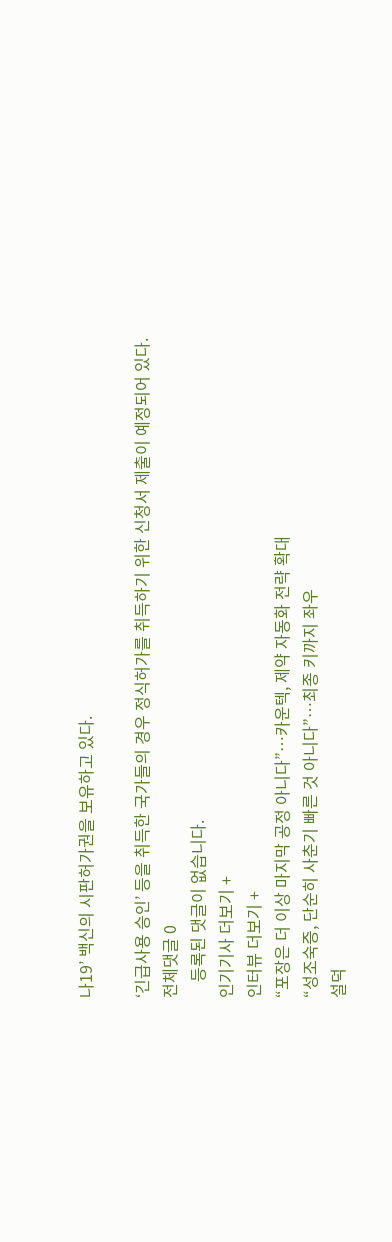나19’ 백신의 시판허가권을 보유하고 있다.

‘긴급사용 승인’ 등을 취득한 국가들의 경우 정식허가를 취득하기 위한 신청서 제출이 예정되어 있다.
전체댓글 0
    등록된 댓글이 없습니다.
인기기사 더보기 +
인터뷰 더보기 +
“포장은 더 이상 마지막 공정 아니다”…카운텍, 제약 자동화 전략 확대
“성조숙증, 단순히 사춘기 빠른 것 아니다”…최종 키까지 좌우
설덕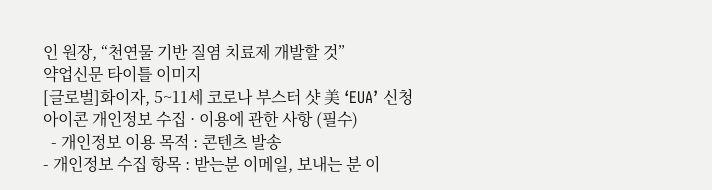인 원장, “천연물 기반 질염 치료제 개발할 것”
약업신문 타이틀 이미지
[글로벌]화이자, 5~11세 코로나 부스터 샷 美 ‘EUA’ 신청
아이콘 개인정보 수집 · 이용에 관한 사항 (필수)
  - 개인정보 이용 목적 : 콘텐츠 발송
- 개인정보 수집 항목 : 받는분 이메일, 보내는 분 이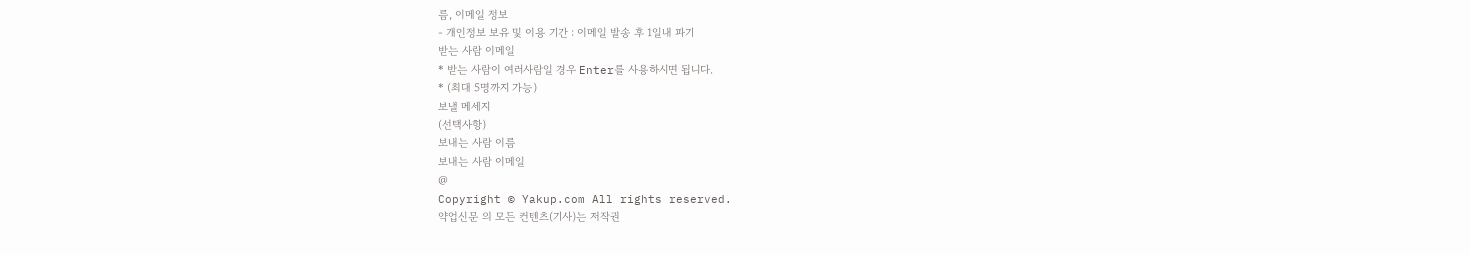름, 이메일 정보
- 개인정보 보유 및 이용 기간 : 이메일 발송 후 1일내 파기
받는 사람 이메일
* 받는 사람이 여러사람일 경우 Enter를 사용하시면 됩니다.
* (최대 5명까지 가능)
보낼 메세지
(선택사항)
보내는 사람 이름
보내는 사람 이메일
@
Copyright © Yakup.com All rights reserved.
약업신문 의 모든 컨텐츠(기사)는 저작권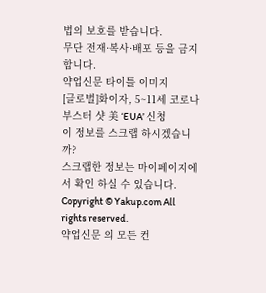법의 보호를 받습니다.
무단 전재·복사·배포 등을 금지합니다.
약업신문 타이틀 이미지
[글로벌]화이자, 5~11세 코로나 부스터 샷 美 ‘EUA’ 신청
이 정보를 스크랩 하시겠습니까?
스크랩한 정보는 마이페이지에서 확인 하실 수 있습니다.
Copyright © Yakup.com All rights reserved.
약업신문 의 모든 컨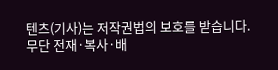텐츠(기사)는 저작권법의 보호를 받습니다.
무단 전재·복사·배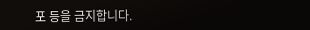포 등을 금지합니다.